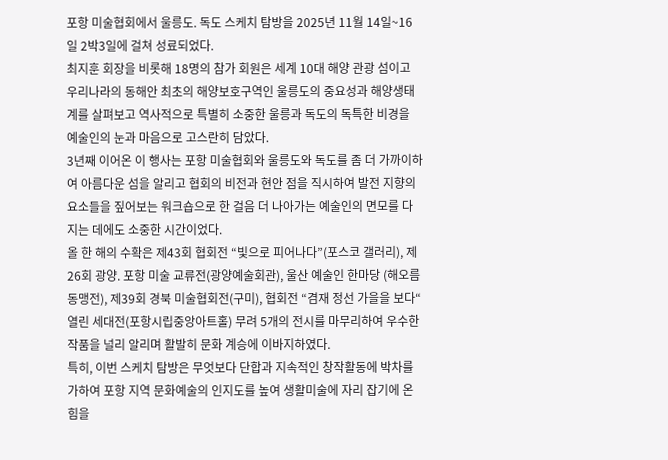포항 미술협회에서 울릉도. 독도 스케치 탐방을 2025년 11월 14일~16일 2박3일에 걸쳐 성료되었다.
최지훈 회장을 비롯해 18명의 참가 회원은 세계 10대 해양 관광 섬이고 우리나라의 동해안 최초의 해양보호구역인 울릉도의 중요성과 해양생태계를 살펴보고 역사적으로 특별히 소중한 울릉과 독도의 독특한 비경을 예술인의 눈과 마음으로 고스란히 담았다.
3년째 이어온 이 행사는 포항 미술협회와 울릉도와 독도를 좀 더 가까이하여 아름다운 섬을 알리고 협회의 비전과 현안 점을 직시하여 발전 지향의 요소들을 짚어보는 워크숍으로 한 걸음 더 나아가는 예술인의 면모를 다지는 데에도 소중한 시간이었다.
올 한 해의 수확은 제43회 협회전 “빛으로 피어나다”(포스코 갤러리), 제26회 광양. 포항 미술 교류전(광양예술회관), 울산 예술인 한마당 (해오름 동맹전), 제39회 경북 미술협회전(구미), 협회전 “겸재 정선 가을을 보다“ 열린 세대전(포항시립중앙아트홀) 무려 5개의 전시를 마무리하여 우수한 작품을 널리 알리며 활발히 문화 계승에 이바지하였다.
특히, 이번 스케치 탐방은 무엇보다 단합과 지속적인 창작활동에 박차를 가하여 포항 지역 문화예술의 인지도를 높여 생활미술에 자리 잡기에 온 힘을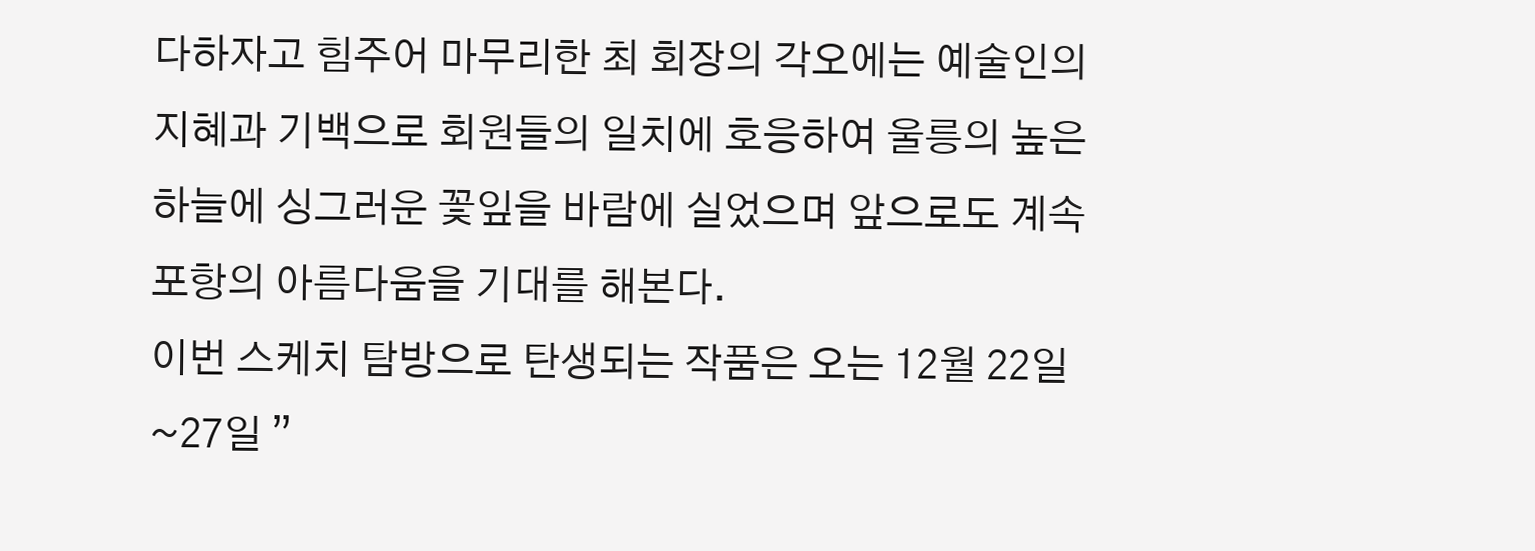다하자고 힘주어 마무리한 최 회장의 각오에는 예술인의 지혜과 기백으로 회원들의 일치에 호응하여 울릉의 높은 하늘에 싱그러운 꽃잎을 바람에 실었으며 앞으로도 계속 포항의 아름다움을 기대를 해본다.
이번 스케치 탐방으로 탄생되는 작품은 오는 12월 22일~27일 ”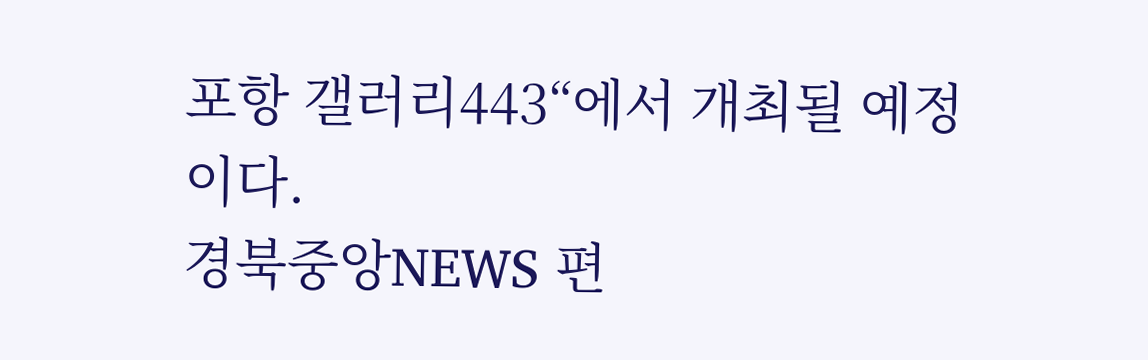포항 갤러리443“에서 개최될 예정이다.
경북중앙NEWS 편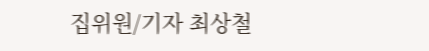집위원/기자 최상철